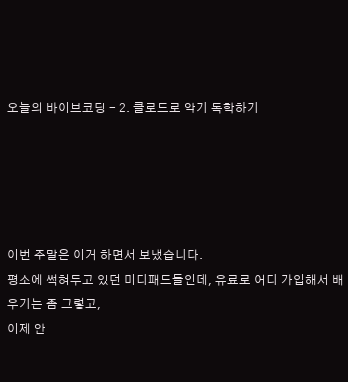오늘의 바이브코딩 - 2. 클로드로 악기 독학하기





이번 주말은 이거 하면서 보냈습니다.
평소에 썩혀두고 있던 미디패드들인데, 유료로 어디 가입해서 배우기는 좀 그렇고,
이제 안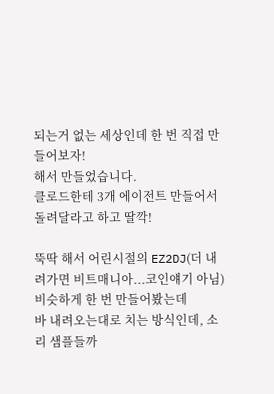되는거 없는 세상인데 한 번 직접 만들어보자!
해서 만들었습니다.
클로드한테 3개 에이전트 만들어서 돌려달라고 하고 딸깍!

뚝딱 해서 어린시절의 EZ2DJ(더 내려가면 비트매니아...코인얘기 아님) 비슷하게 한 번 만들어봤는데
바 내려오는대로 치는 방식인데, 소리 샘플들까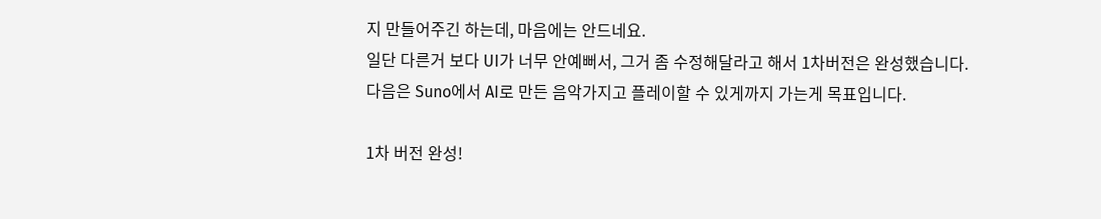지 만들어주긴 하는데, 마음에는 안드네요.
일단 다른거 보다 UI가 너무 안예뻐서, 그거 좀 수정해달라고 해서 1차버전은 완성했습니다.
다음은 Suno에서 AI로 만든 음악가지고 플레이할 수 있게까지 가는게 목표입니다.

1차 버전 완성!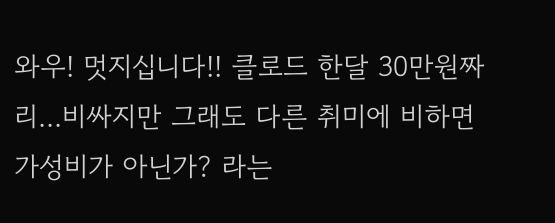와우! 멋지십니다!! 클로드 한달 30만원짜리...비싸지만 그래도 다른 취미에 비하면 가성비가 아닌가? 라는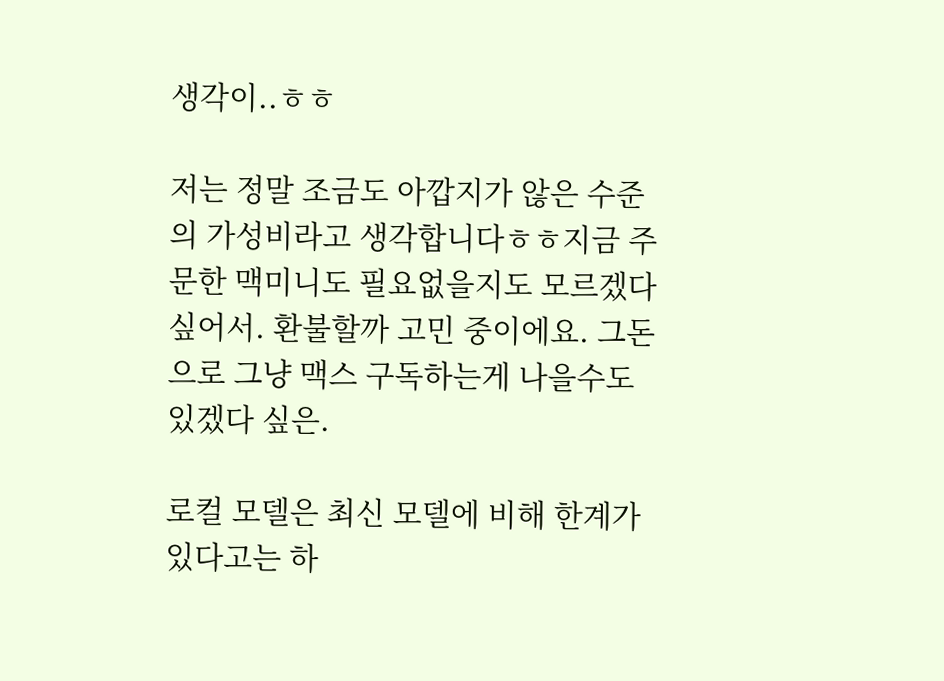생각이..ㅎㅎ

저는 정말 조금도 아깝지가 않은 수준의 가성비라고 생각합니다ㅎㅎ지금 주문한 맥미니도 필요없을지도 모르겠다 싶어서. 환불할까 고민 중이에요. 그돈으로 그냥 맥스 구독하는게 나을수도 있겠다 싶은.

로컬 모델은 최신 모델에 비해 한계가 있다고는 하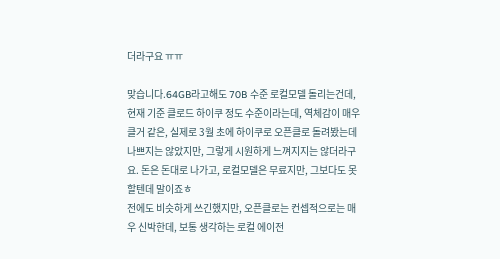더라구요 ㅠㅠ

맞습니다.64GB라고해도 70B 수준 로컬모델 돌리는건데, 현재 기준 클로드 하이쿠 정도 수준이라는데, 역체감이 매우 클거 같은, 실제로 3월 초에 하이쿠로 오픈클로 돌려봤는데 나쁘지는 않았지만, 그렇게 시원하게 느껴지지는 않더라구요. 돈은 돈대로 나가고, 로컬모델은 무료지만, 그보다도 못할텐데 말이죠ㅎ
전에도 비슷하게 쓰긴했지만, 오픈클로는 컨셉적으로는 매우 신박한데, 보통 생각하는 로컬 에이전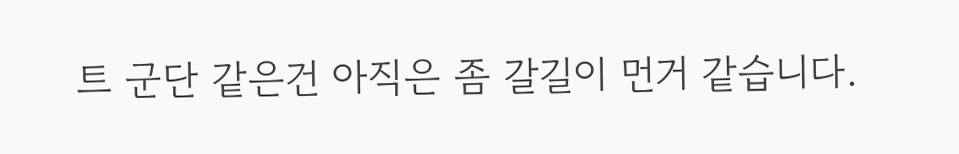트 군단 같은건 아직은 좀 갈길이 먼거 같습니다.